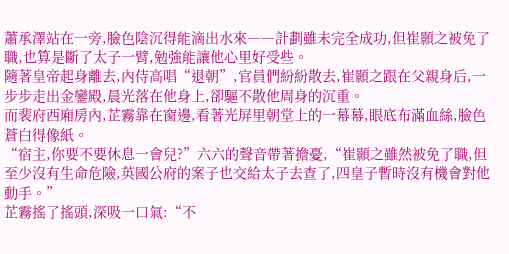蕭承澤站在一旁,臉色陰沉得能滴出水來――計劃雖未完全成功,但崔顥之被免了職,也算是斷了太子一臂,勉強能讓他心里好受些。
隨著皇帝起身離去,內侍高唱“退朝”,官員們紛紛散去,崔顥之跟在父親身后,一步步走出金鑾殿,晨光落在他身上,卻驅不散他周身的沉重。
而裴府西廂房內,芷霧靠在窗邊,看著光屏里朝堂上的一幕幕,眼底布滿血絲,臉色蒼白得像紙。
“宿主,你要不要休息一會兒?”六六的聲音帶著擔憂,“崔顥之雖然被免了職,但至少沒有生命危險,英國公府的案子也交給太子去查了,四皇子暫時沒有機會對他動手。”
芷霧搖了搖頭,深吸一口氣:“不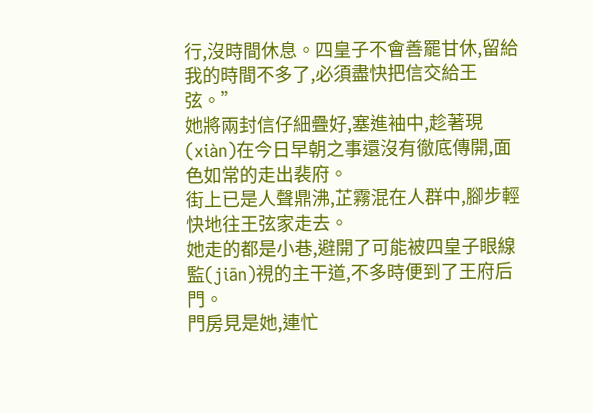行,沒時間休息。四皇子不會善罷甘休,留給我的時間不多了,必須盡快把信交給王弦。”
她將兩封信仔細疊好,塞進袖中,趁著現(xiàn)在今日早朝之事還沒有徹底傳開,面色如常的走出裴府。
街上已是人聲鼎沸,芷霧混在人群中,腳步輕快地往王弦家走去。
她走的都是小巷,避開了可能被四皇子眼線監(jiān)視的主干道,不多時便到了王府后門。
門房見是她,連忙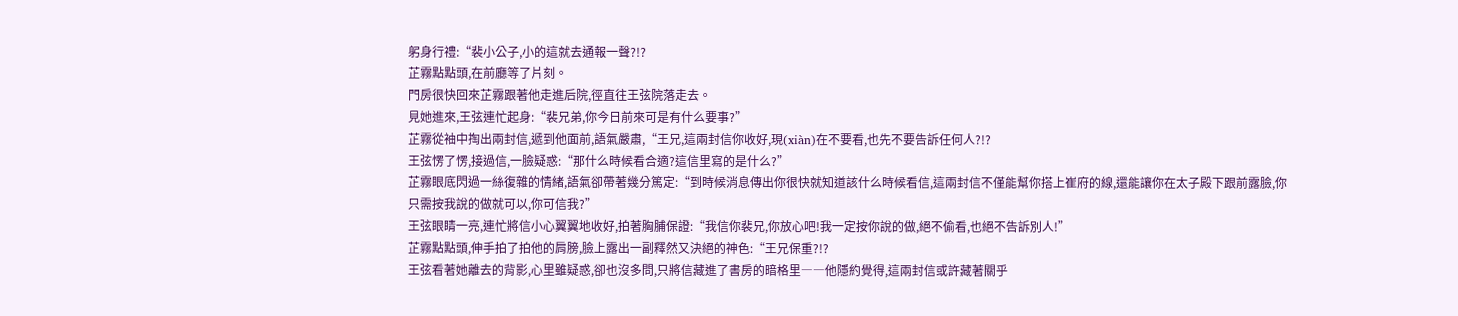躬身行禮:“裴小公子,小的這就去通報一聲?!?
芷霧點點頭,在前廳等了片刻。
門房很快回來芷霧跟著他走進后院,徑直往王弦院落走去。
見她進來,王弦連忙起身:“裴兄弟,你今日前來可是有什么要事?”
芷霧從袖中掏出兩封信,遞到他面前,語氣嚴肅,“王兄,這兩封信你收好,現(xiàn)在不要看,也先不要告訴任何人?!?
王弦愣了愣,接過信,一臉疑惑:“那什么時候看合適?這信里寫的是什么?”
芷霧眼底閃過一絲復雜的情緒,語氣卻帶著幾分篤定:“到時候消息傳出你很快就知道該什么時候看信,這兩封信不僅能幫你搭上崔府的線,還能讓你在太子殿下跟前露臉,你只需按我說的做就可以,你可信我?”
王弦眼睛一亮,連忙將信小心翼翼地收好,拍著胸脯保證:“我信你裴兄,你放心吧!我一定按你說的做,絕不偷看,也絕不告訴別人!”
芷霧點點頭,伸手拍了拍他的肩膀,臉上露出一副釋然又決絕的神色:“王兄保重?!?
王弦看著她離去的背影,心里雖疑惑,卻也沒多問,只將信藏進了書房的暗格里――他隱約覺得,這兩封信或許藏著關乎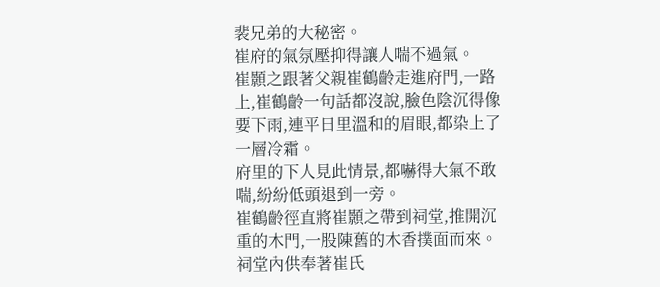裴兄弟的大秘密。
崔府的氣氛壓抑得讓人喘不過氣。
崔顥之跟著父親崔鶴齡走進府門,一路上,崔鶴齡一句話都沒說,臉色陰沉得像要下雨,連平日里溫和的眉眼,都染上了一層冷霜。
府里的下人見此情景,都嚇得大氣不敢喘,紛紛低頭退到一旁。
崔鶴齡徑直將崔顥之帶到祠堂,推開沉重的木門,一股陳舊的木香撲面而來。
祠堂內供奉著崔氏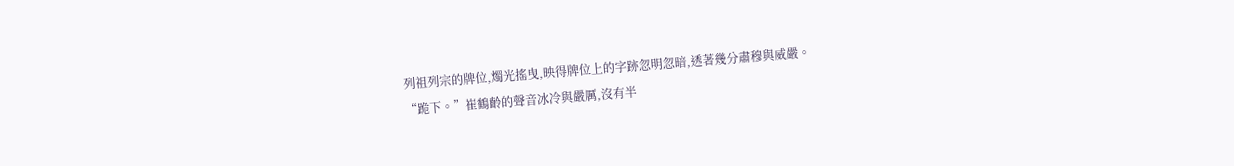列祖列宗的牌位,燭光搖曳,映得牌位上的字跡忽明忽暗,透著幾分肅穆與威嚴。
“跪下。”崔鶴齡的聲音冰冷與嚴厲,沒有半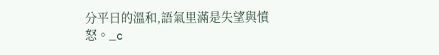分平日的溫和,語氣里滿是失望與憤怒。_c